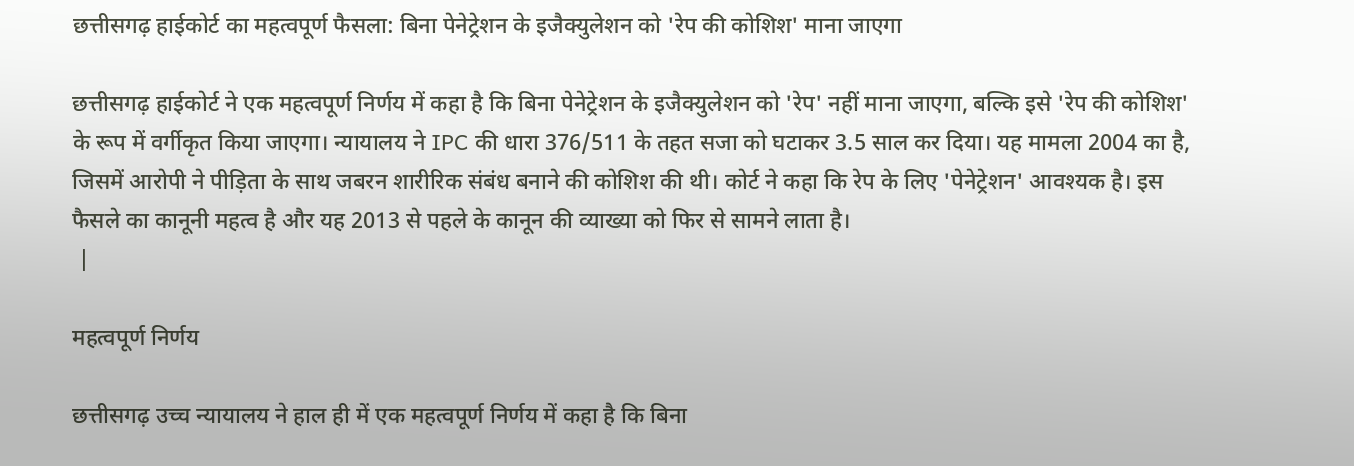छत्तीसगढ़ हाईकोर्ट का महत्वपूर्ण फैसला: बिना पेनेट्रेशन के इजैक्युलेशन को 'रेप की कोशिश' माना जाएगा

छत्तीसगढ़ हाईकोर्ट ने एक महत्वपूर्ण निर्णय में कहा है कि बिना पेनेट्रेशन के इजैक्युलेशन को 'रेप' नहीं माना जाएगा, बल्कि इसे 'रेप की कोशिश' के रूप में वर्गीकृत किया जाएगा। न्यायालय ने IPC की धारा 376/511 के तहत सजा को घटाकर 3.5 साल कर दिया। यह मामला 2004 का है, जिसमें आरोपी ने पीड़िता के साथ जबरन शारीरिक संबंध बनाने की कोशिश की थी। कोर्ट ने कहा कि रेप के लिए 'पेनेट्रेशन' आवश्यक है। इस फैसले का कानूनी महत्व है और यह 2013 से पहले के कानून की व्याख्या को फिर से सामने लाता है।
 |

महत्वपूर्ण निर्णय

छत्तीसगढ़ उच्च न्यायालय ने हाल ही में एक महत्वपूर्ण निर्णय में कहा है कि बिना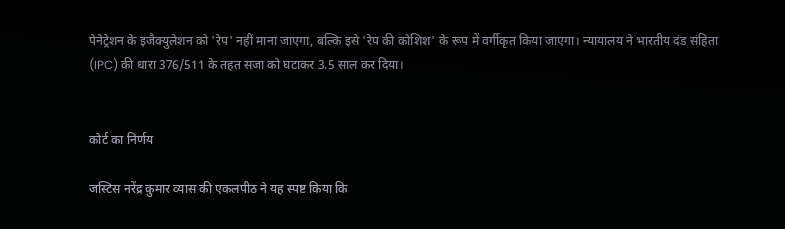पेनेट्रेशन के इजैक्युलेशन को 'रेप' नहीं माना जाएगा, बल्कि इसे 'रेप की कोशिश' के रूप में वर्गीकृत किया जाएगा। न्यायालय ने भारतीय दंड संहिता (IPC) की धारा 376/511 के तहत सजा को घटाकर 3.5 साल कर दिया।


कोर्ट का निर्णय

जस्टिस नरेंद्र कुमार व्यास की एकलपीठ ने यह स्पष्ट किया कि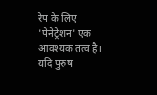रेप के लिए 'पेनेट्रेशन' एक आवश्यक तत्व है। यदि पुरुष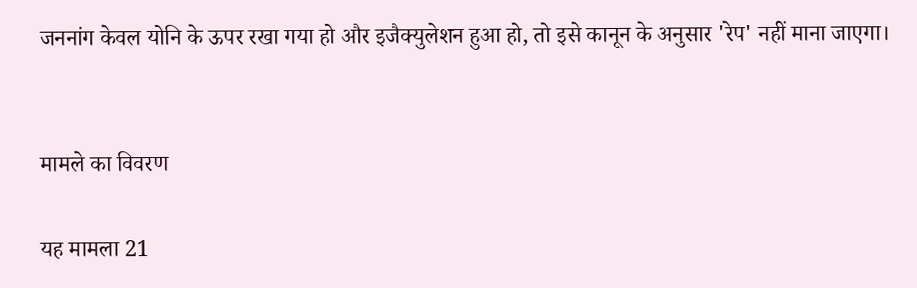जननांग केवल योनि के ऊपर रखा गया हो और इजैक्युलेशन हुआ हो, तो इसे कानून के अनुसार 'रेप' नहीं माना जाएगा।


मामले का विवरण

यह मामला 21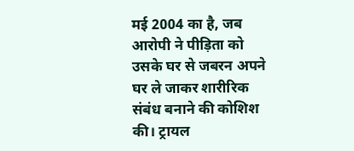मई 2004 का है, जब आरोपी ने पीड़िता को उसके घर से जबरन अपने घर ले जाकर शारीरिक संबंध बनाने की कोशिश की। ट्रायल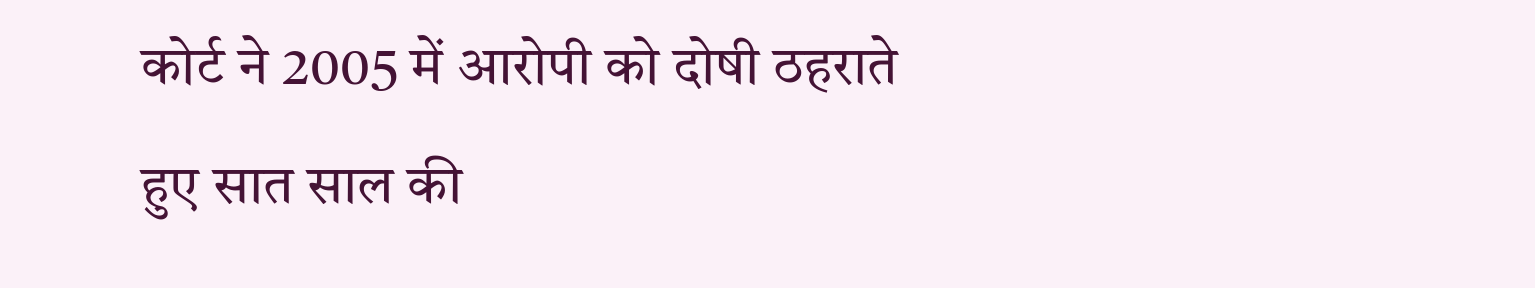कोर्ट ने 2005 में आरोपी को दोषी ठहराते हुए सात साल की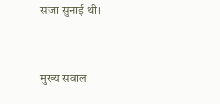सजा सुनाई थी।


मुख्य सवाल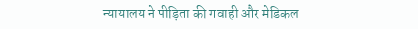न्यायालय ने पीड़िता की गवाही और मेडिकल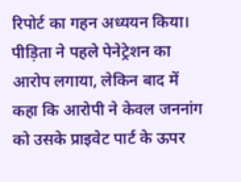रिपोर्ट का गहन अध्ययन किया। पीड़िता ने पहले पेनेट्रेशन का आरोप लगाया, लेकिन बाद में कहा कि आरोपी ने केवल जननांग को उसके प्राइवेट पार्ट के ऊपर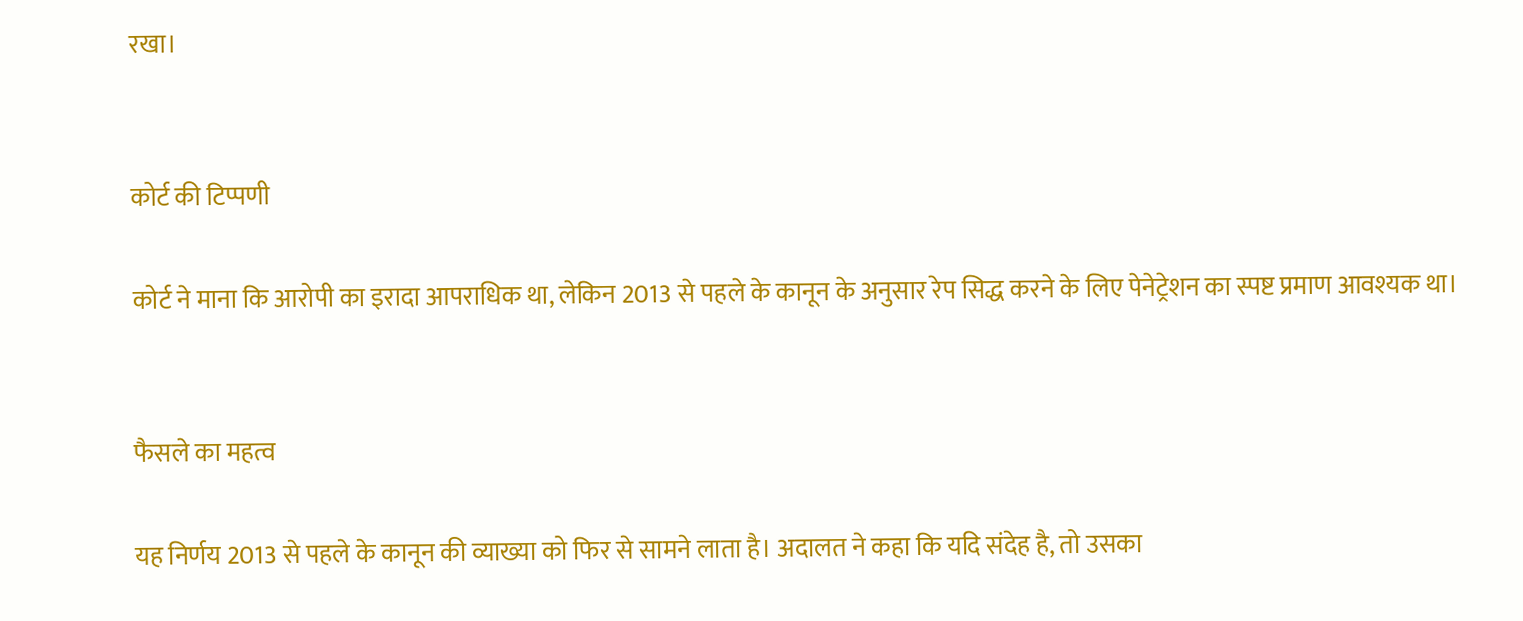रखा।


कोर्ट की टिप्पणी

कोर्ट ने माना कि आरोपी का इरादा आपराधिक था, लेकिन 2013 से पहले के कानून के अनुसार रेप सिद्ध करने के लिए पेनेट्रेशन का स्पष्ट प्रमाण आवश्यक था।


फैसले का महत्व

यह निर्णय 2013 से पहले के कानून की व्याख्या को फिर से सामने लाता है। अदालत ने कहा कि यदि संदेह है, तो उसका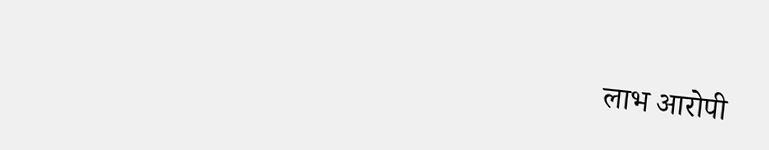लाभ आरोपी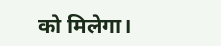को मिलेगा।